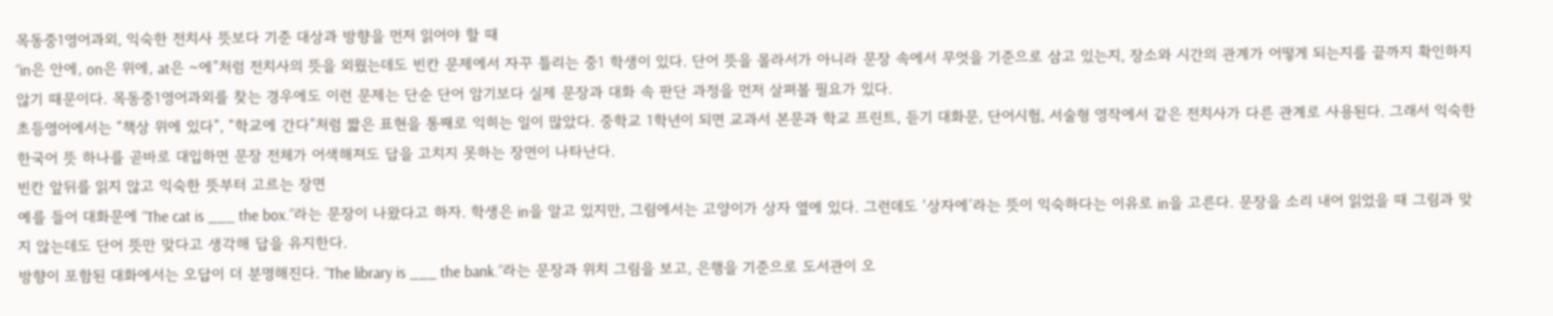목동중1영어과외, 익숙한 전치사 뜻보다 기준 대상과 방향을 먼저 읽어야 할 때
“in은 안에, on은 위에, at은 ~에”처럼 전치사의 뜻을 외웠는데도 빈칸 문제에서 자꾸 틀리는 중1 학생이 있다. 단어 뜻을 몰라서가 아니라 문장 속에서 무엇을 기준으로 삼고 있는지, 장소와 시간의 관계가 어떻게 되는지를 끝까지 확인하지 않기 때문이다. 목동중1영어과외를 찾는 경우에도 이런 문제는 단순 단어 암기보다 실제 문장과 대화 속 판단 과정을 먼저 살펴볼 필요가 있다.
초등영어에서는 “책상 위에 있다”, “학교에 간다”처럼 짧은 표현을 통째로 익히는 일이 많았다. 중학교 1학년이 되면 교과서 본문과 학교 프린트, 듣기 대화문, 단어시험, 서술형 영작에서 같은 전치사가 다른 관계로 사용된다. 그래서 익숙한 한국어 뜻 하나를 곧바로 대입하면 문장 전체가 어색해져도 답을 고치지 못하는 장면이 나타난다.
빈칸 앞뒤를 읽지 않고 익숙한 뜻부터 고르는 장면
예를 들어 대화문에 “The cat is ___ the box.”라는 문장이 나왔다고 하자. 학생은 in을 알고 있지만, 그림에서는 고양이가 상자 옆에 있다. 그런데도 ‘상자에’라는 뜻이 익숙하다는 이유로 in을 고른다. 문장을 소리 내어 읽었을 때 그림과 맞지 않는데도 단어 뜻만 맞다고 생각해 답을 유지한다.
방향이 포함된 대화에서는 오답이 더 분명해진다. “The library is ___ the bank.”라는 문장과 위치 그림을 보고, 은행을 기준으로 도서관이 오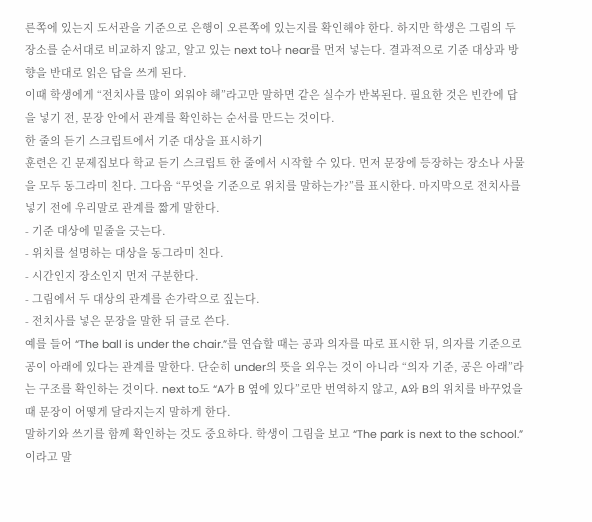른쪽에 있는지 도서관을 기준으로 은행이 오른쪽에 있는지를 확인해야 한다. 하지만 학생은 그림의 두 장소를 순서대로 비교하지 않고, 알고 있는 next to나 near를 먼저 넣는다. 결과적으로 기준 대상과 방향을 반대로 읽은 답을 쓰게 된다.
이때 학생에게 “전치사를 많이 외워야 해”라고만 말하면 같은 실수가 반복된다. 필요한 것은 빈칸에 답을 넣기 전, 문장 안에서 관계를 확인하는 순서를 만드는 것이다.
한 줄의 듣기 스크립트에서 기준 대상을 표시하기
훈련은 긴 문제집보다 학교 듣기 스크립트 한 줄에서 시작할 수 있다. 먼저 문장에 등장하는 장소나 사물을 모두 동그라미 친다. 그다음 “무엇을 기준으로 위치를 말하는가?”를 표시한다. 마지막으로 전치사를 넣기 전에 우리말로 관계를 짧게 말한다.
- 기준 대상에 밑줄을 긋는다.
- 위치를 설명하는 대상을 동그라미 친다.
- 시간인지 장소인지 먼저 구분한다.
- 그림에서 두 대상의 관계를 손가락으로 짚는다.
- 전치사를 넣은 문장을 말한 뒤 글로 쓴다.
예를 들어 “The ball is under the chair.”를 연습할 때는 공과 의자를 따로 표시한 뒤, 의자를 기준으로 공이 아래에 있다는 관계를 말한다. 단순히 under의 뜻을 외우는 것이 아니라 “의자 기준, 공은 아래”라는 구조를 확인하는 것이다. next to도 “A가 B 옆에 있다”로만 번역하지 않고, A와 B의 위치를 바꾸었을 때 문장이 어떻게 달라지는지 말하게 한다.
말하기와 쓰기를 함께 확인하는 것도 중요하다. 학생이 그림을 보고 “The park is next to the school.”이라고 말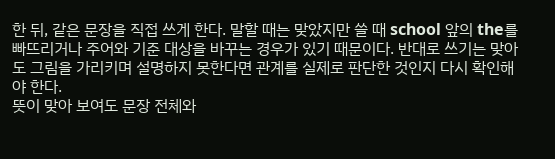한 뒤, 같은 문장을 직접 쓰게 한다. 말할 때는 맞았지만 쓸 때 school 앞의 the를 빠뜨리거나 주어와 기준 대상을 바꾸는 경우가 있기 때문이다. 반대로 쓰기는 맞아도 그림을 가리키며 설명하지 못한다면 관계를 실제로 판단한 것인지 다시 확인해야 한다.
뜻이 맞아 보여도 문장 전체와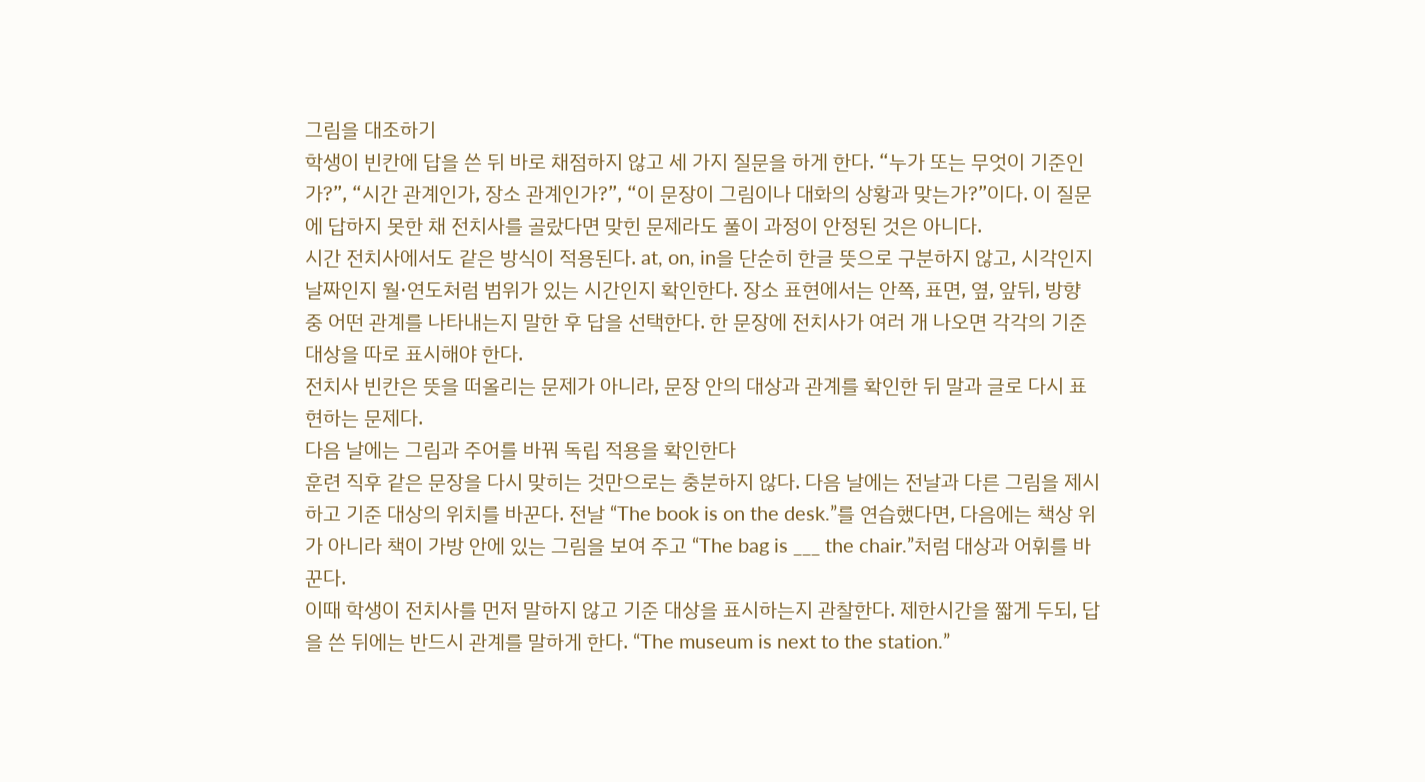그림을 대조하기
학생이 빈칸에 답을 쓴 뒤 바로 채점하지 않고 세 가지 질문을 하게 한다. “누가 또는 무엇이 기준인가?”, “시간 관계인가, 장소 관계인가?”, “이 문장이 그림이나 대화의 상황과 맞는가?”이다. 이 질문에 답하지 못한 채 전치사를 골랐다면 맞힌 문제라도 풀이 과정이 안정된 것은 아니다.
시간 전치사에서도 같은 방식이 적용된다. at, on, in을 단순히 한글 뜻으로 구분하지 않고, 시각인지 날짜인지 월·연도처럼 범위가 있는 시간인지 확인한다. 장소 표현에서는 안쪽, 표면, 옆, 앞뒤, 방향 중 어떤 관계를 나타내는지 말한 후 답을 선택한다. 한 문장에 전치사가 여러 개 나오면 각각의 기준 대상을 따로 표시해야 한다.
전치사 빈칸은 뜻을 떠올리는 문제가 아니라, 문장 안의 대상과 관계를 확인한 뒤 말과 글로 다시 표현하는 문제다.
다음 날에는 그림과 주어를 바꿔 독립 적용을 확인한다
훈련 직후 같은 문장을 다시 맞히는 것만으로는 충분하지 않다. 다음 날에는 전날과 다른 그림을 제시하고 기준 대상의 위치를 바꾼다. 전날 “The book is on the desk.”를 연습했다면, 다음에는 책상 위가 아니라 책이 가방 안에 있는 그림을 보여 주고 “The bag is ___ the chair.”처럼 대상과 어휘를 바꾼다.
이때 학생이 전치사를 먼저 말하지 않고 기준 대상을 표시하는지 관찰한다. 제한시간을 짧게 두되, 답을 쓴 뒤에는 반드시 관계를 말하게 한다. “The museum is next to the station.”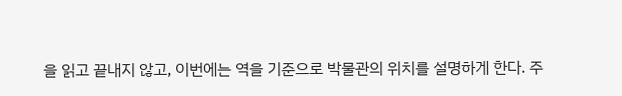을 읽고 끝내지 않고, 이번에는 역을 기준으로 박물관의 위치를 설명하게 한다. 주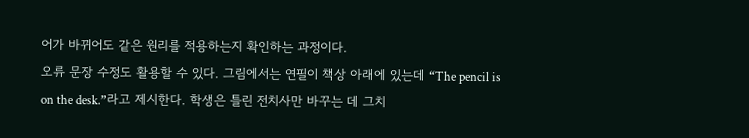어가 바뀌어도 같은 원리를 적용하는지 확인하는 과정이다.
오류 문장 수정도 활용할 수 있다. 그림에서는 연필이 책상 아래에 있는데 “The pencil is on the desk.”라고 제시한다. 학생은 틀린 전치사만 바꾸는 데 그치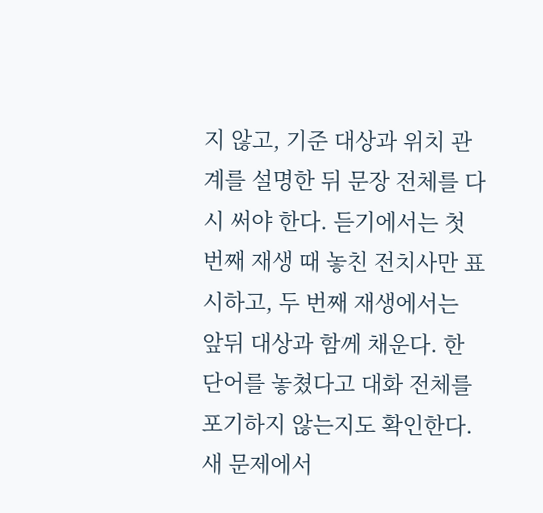지 않고, 기준 대상과 위치 관계를 설명한 뒤 문장 전체를 다시 써야 한다. 듣기에서는 첫 번째 재생 때 놓친 전치사만 표시하고, 두 번째 재생에서는 앞뒤 대상과 함께 채운다. 한 단어를 놓쳤다고 대화 전체를 포기하지 않는지도 확인한다.
새 문제에서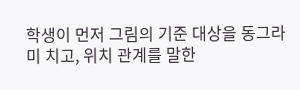학생이 먼저 그림의 기준 대상을 동그라미 치고, 위치 관계를 말한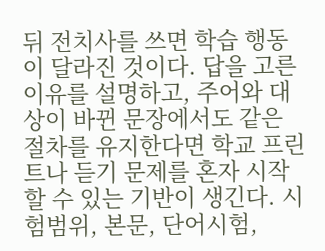뒤 전치사를 쓰면 학습 행동이 달라진 것이다. 답을 고른 이유를 설명하고, 주어와 대상이 바뀐 문장에서도 같은 절차를 유지한다면 학교 프린트나 듣기 문제를 혼자 시작할 수 있는 기반이 생긴다. 시험범위, 본문, 단어시험,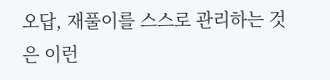오답, 재풀이를 스스로 관리하는 것은 이런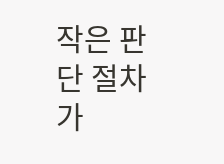작은 판단 절차가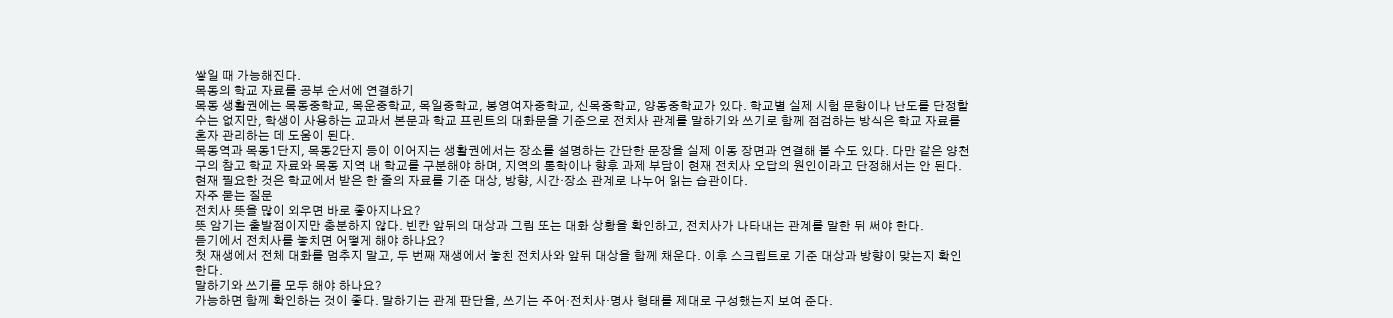쌓일 때 가능해진다.
목동의 학교 자료를 공부 순서에 연결하기
목동 생활권에는 목동중학교, 목운중학교, 목일중학교, 봉영여자중학교, 신목중학교, 양동중학교가 있다. 학교별 실제 시험 문항이나 난도를 단정할 수는 없지만, 학생이 사용하는 교과서 본문과 학교 프린트의 대화문을 기준으로 전치사 관계를 말하기와 쓰기로 함께 점검하는 방식은 학교 자료를 혼자 관리하는 데 도움이 된다.
목동역과 목동1단지, 목동2단지 등이 이어지는 생활권에서는 장소를 설명하는 간단한 문장을 실제 이동 장면과 연결해 볼 수도 있다. 다만 같은 양천구의 참고 학교 자료와 목동 지역 내 학교를 구분해야 하며, 지역의 통학이나 향후 과제 부담이 현재 전치사 오답의 원인이라고 단정해서는 안 된다. 현재 필요한 것은 학교에서 받은 한 줄의 자료를 기준 대상, 방향, 시간·장소 관계로 나누어 읽는 습관이다.
자주 묻는 질문
전치사 뜻을 많이 외우면 바로 좋아지나요?
뜻 암기는 출발점이지만 충분하지 않다. 빈칸 앞뒤의 대상과 그림 또는 대화 상황을 확인하고, 전치사가 나타내는 관계를 말한 뒤 써야 한다.
듣기에서 전치사를 놓치면 어떻게 해야 하나요?
첫 재생에서 전체 대화를 멈추지 말고, 두 번째 재생에서 놓친 전치사와 앞뒤 대상을 함께 채운다. 이후 스크립트로 기준 대상과 방향이 맞는지 확인한다.
말하기와 쓰기를 모두 해야 하나요?
가능하면 함께 확인하는 것이 좋다. 말하기는 관계 판단을, 쓰기는 주어·전치사·명사 형태를 제대로 구성했는지 보여 준다.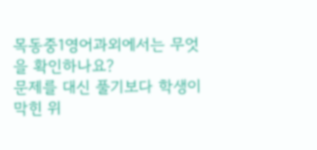목동중1영어과외에서는 무엇을 확인하나요?
문제를 대신 풀기보다 학생이 막힌 위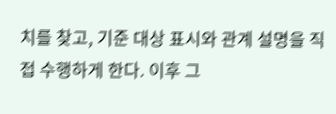치를 찾고, 기준 대상 표시와 관계 설명을 직접 수행하게 한다. 이후 그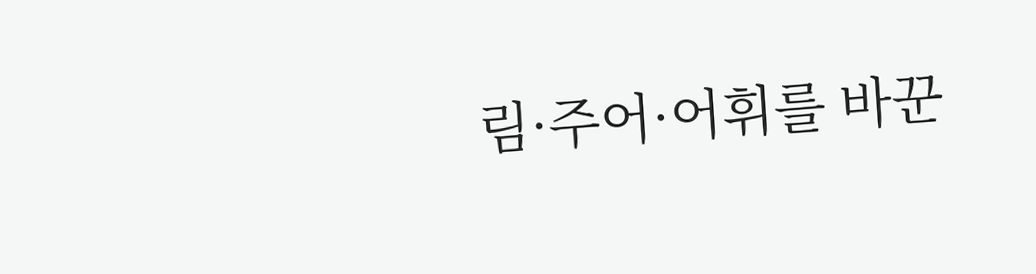림·주어·어휘를 바꾼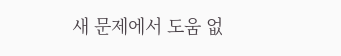새 문제에서 도움 없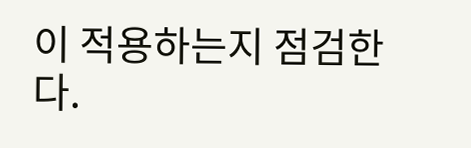이 적용하는지 점검한다.